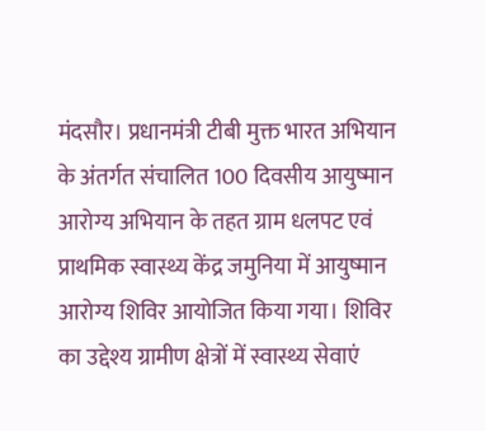मंदसौर। प्रधानमंत्री टीबी मुक्त भारत अभियान के अंतर्गत संचालित 100 दिवसीय आयुष्मान आरोग्य अभियान के तहत ग्राम धलपट एवं प्राथमिक स्वास्थ्य केंद्र जमुनिया में आयुष्मान आरोग्य शिविर आयोजित किया गया। शिविर का उद्देश्य ग्रामीण क्षेत्रों में स्वास्थ्य सेवाएं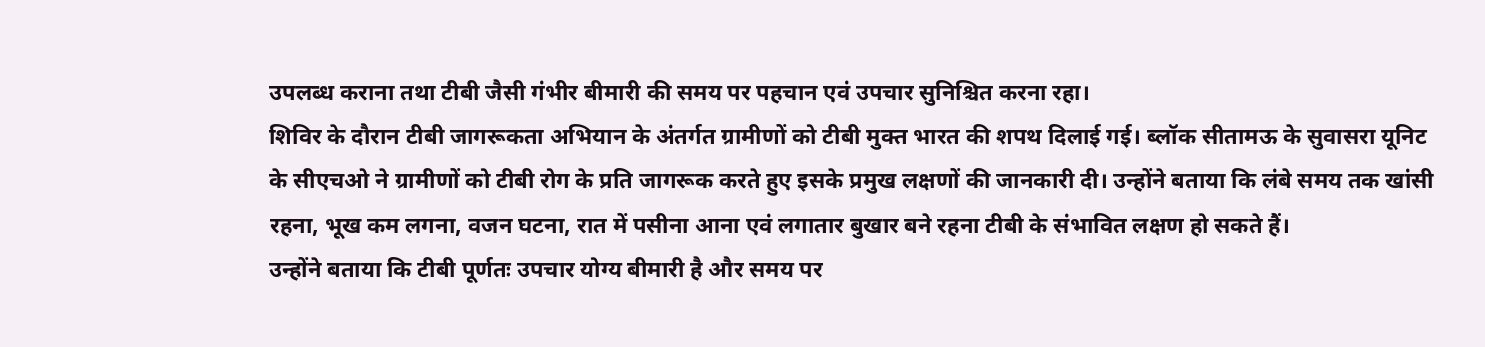उपलब्ध कराना तथा टीबी जैसी गंभीर बीमारी की समय पर पहचान एवं उपचार सुनिश्चित करना रहा।
शिविर के दौरान टीबी जागरूकता अभियान के अंतर्गत ग्रामीणों को टीबी मुक्त भारत की शपथ दिलाई गई। ब्लॉक सीतामऊ के सुवासरा यूनिट के सीएचओ ने ग्रामीणों को टीबी रोग के प्रति जागरूक करते हुए इसके प्रमुख लक्षणों की जानकारी दी। उन्होंने बताया कि लंबे समय तक खांसी रहना, भूख कम लगना, वजन घटना, रात में पसीना आना एवं लगातार बुखार बने रहना टीबी के संभावित लक्षण हो सकते हैं।
उन्होंने बताया कि टीबी पूर्णतः उपचार योग्य बीमारी है और समय पर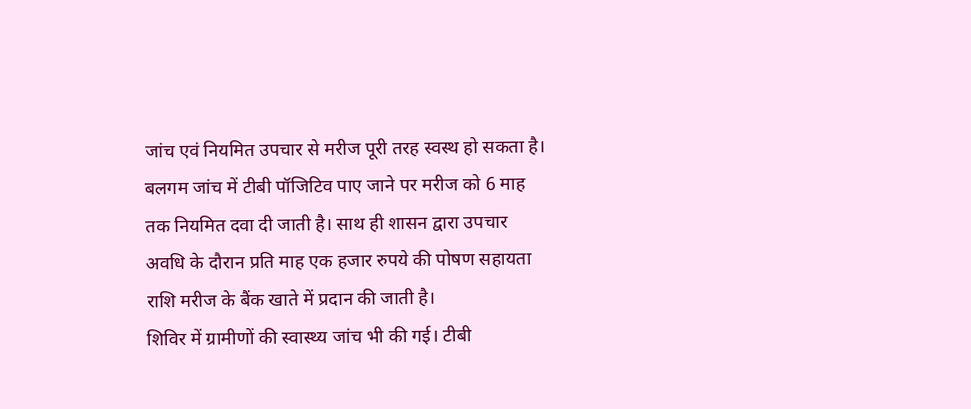जांच एवं नियमित उपचार से मरीज पूरी तरह स्वस्थ हो सकता है। बलगम जांच में टीबी पॉजिटिव पाए जाने पर मरीज को 6 माह तक नियमित दवा दी जाती है। साथ ही शासन द्वारा उपचार अवधि के दौरान प्रति माह एक हजार रुपये की पोषण सहायता राशि मरीज के बैंक खाते में प्रदान की जाती है।
शिविर में ग्रामीणों की स्वास्थ्य जांच भी की गई। टीबी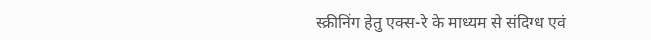स्क्रीनिंग हेतु एक्स-रे के माध्यम से संदिग्ध एवं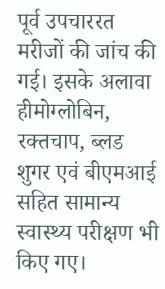पूर्व उपचाररत मरीजों की जांच की गई। इसके अलावा हीमोग्लोबिन, रक्तचाप, ब्लड शुगर एवं बीएमआई सहित सामान्य स्वास्थ्य परीक्षण भी किए गए।